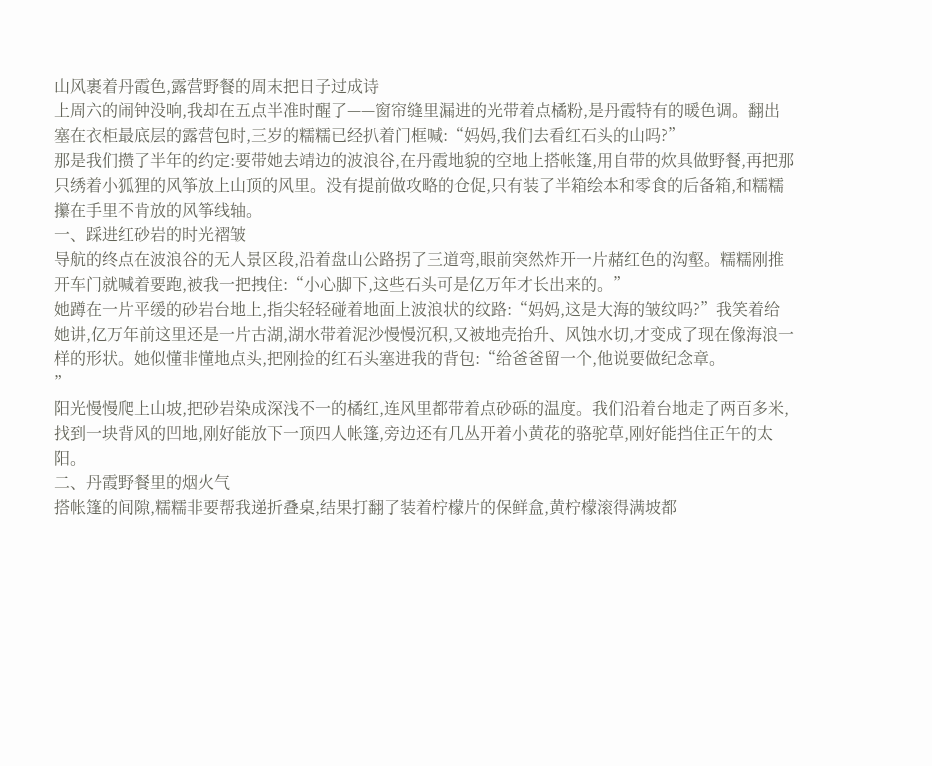山风裹着丹霞色,露营野餐的周末把日子过成诗
上周六的闹钟没响,我却在五点半准时醒了——窗帘缝里漏进的光带着点橘粉,是丹霞特有的暖色调。翻出塞在衣柜最底层的露营包时,三岁的糯糯已经扒着门框喊:“妈妈,我们去看红石头的山吗?”
那是我们攒了半年的约定:要带她去靖边的波浪谷,在丹霞地貌的空地上搭帐篷,用自带的炊具做野餐,再把那只绣着小狐狸的风筝放上山顶的风里。没有提前做攻略的仓促,只有装了半箱绘本和零食的后备箱,和糯糯攥在手里不肯放的风筝线轴。
一、踩进红砂岩的时光褶皱
导航的终点在波浪谷的无人景区段,沿着盘山公路拐了三道弯,眼前突然炸开一片赭红色的沟壑。糯糯刚推开车门就喊着要跑,被我一把拽住:“小心脚下,这些石头可是亿万年才长出来的。”
她蹲在一片平缓的砂岩台地上,指尖轻轻碰着地面上波浪状的纹路:“妈妈,这是大海的皱纹吗?”我笑着给她讲,亿万年前这里还是一片古湖,湖水带着泥沙慢慢沉积,又被地壳抬升、风蚀水切,才变成了现在像海浪一样的形状。她似懂非懂地点头,把刚捡的红石头塞进我的背包:“给爸爸留一个,他说要做纪念章。
”
阳光慢慢爬上山坡,把砂岩染成深浅不一的橘红,连风里都带着点砂砾的温度。我们沿着台地走了两百多米,找到一块背风的凹地,刚好能放下一顶四人帐篷,旁边还有几丛开着小黄花的骆驼草,刚好能挡住正午的太阳。
二、丹霞野餐里的烟火气
搭帐篷的间隙,糯糯非要帮我递折叠桌,结果打翻了装着柠檬片的保鲜盒,黄柠檬滚得满坡都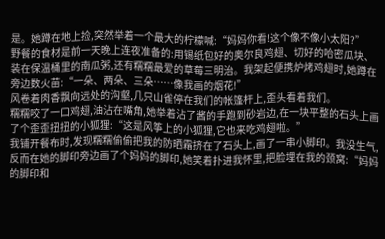是。她蹲在地上捡,突然举着一个最大的柠檬喊:“妈妈你看!这个像不像小太阳?”
野餐的食材是前一天晚上连夜准备的:用锡纸包好的奥尔良鸡翅、切好的哈密瓜块、装在保温桶里的南瓜粥,还有糯糯最爱的草莓三明治。我架起便携炉烤鸡翅时,她蹲在旁边数火苗:“一朵、两朵、三朵……像我画的烟花!”
风卷着肉香飘向远处的沟壑,几只山雀停在我们的帐篷杆上,歪头看着我们。
糯糯咬了一口鸡翅,油沾在嘴角,她举着沾了酱的手跑到砂岩边,在一块平整的石头上画了个歪歪扭扭的小狐狸:“这是风筝上的小狐狸,它也来吃鸡翅啦。”
我铺开餐布时,发现糯糯偷偷把我的防晒霜挤在了石头上,画了一串小脚印。我没生气,反而在她的脚印旁边画了个妈妈的脚印,她笑着扑进我怀里,把脸埋在我的颈窝:“妈妈的脚印和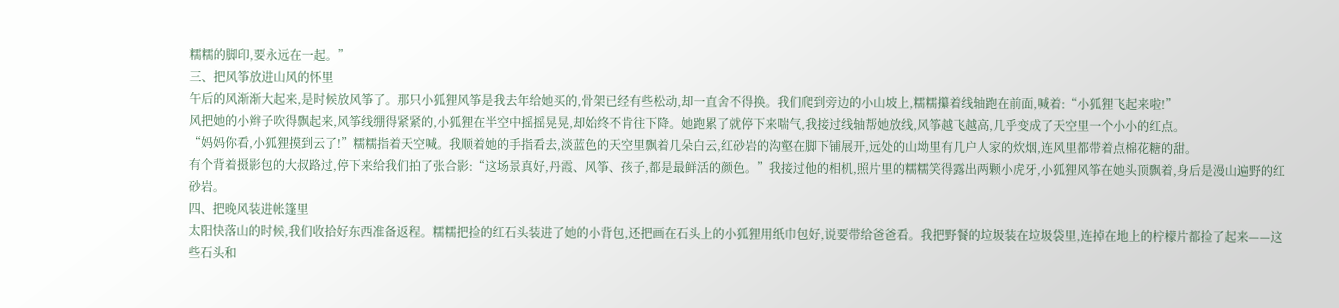糯糯的脚印,要永远在一起。”
三、把风筝放进山风的怀里
午后的风渐渐大起来,是时候放风筝了。那只小狐狸风筝是我去年给她买的,骨架已经有些松动,却一直舍不得换。我们爬到旁边的小山坡上,糯糯攥着线轴跑在前面,喊着:“小狐狸飞起来啦!”
风把她的小辫子吹得飘起来,风筝线绷得紧紧的,小狐狸在半空中摇摇晃晃,却始终不肯往下降。她跑累了就停下来喘气,我接过线轴帮她放线,风筝越飞越高,几乎变成了天空里一个小小的红点。
“妈妈你看,小狐狸摸到云了!”糯糯指着天空喊。我顺着她的手指看去,淡蓝色的天空里飘着几朵白云,红砂岩的沟壑在脚下铺展开,远处的山坳里有几户人家的炊烟,连风里都带着点棉花糖的甜。
有个背着摄影包的大叔路过,停下来给我们拍了张合影:“这场景真好,丹霞、风筝、孩子,都是最鲜活的颜色。”我接过他的相机,照片里的糯糯笑得露出两颗小虎牙,小狐狸风筝在她头顶飘着,身后是漫山遍野的红砂岩。
四、把晚风装进帐篷里
太阳快落山的时候,我们收拾好东西准备返程。糯糯把捡的红石头装进了她的小背包,还把画在石头上的小狐狸用纸巾包好,说要带给爸爸看。我把野餐的垃圾装在垃圾袋里,连掉在地上的柠檬片都捡了起来——这些石头和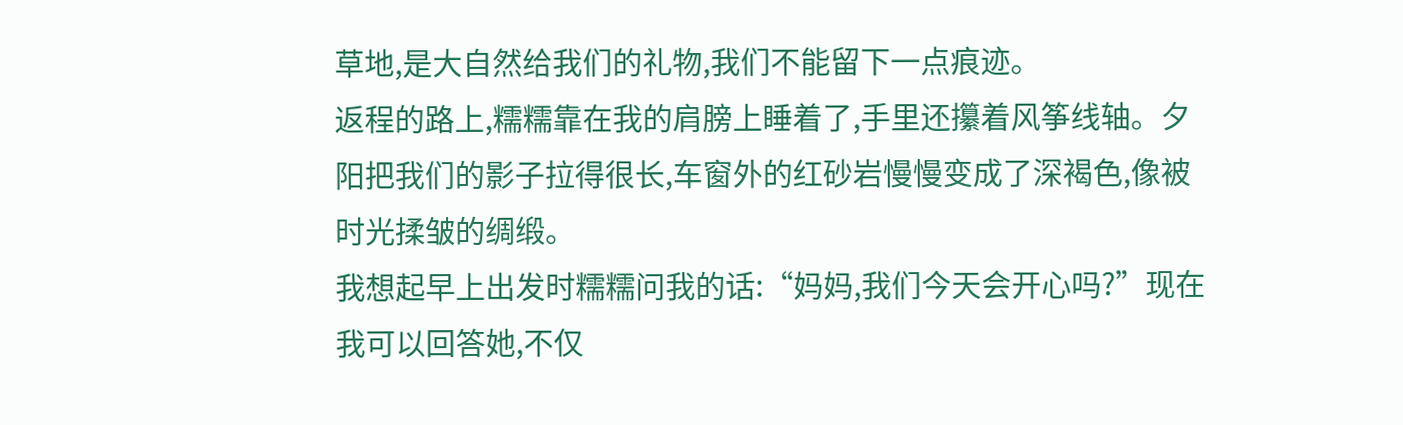草地,是大自然给我们的礼物,我们不能留下一点痕迹。
返程的路上,糯糯靠在我的肩膀上睡着了,手里还攥着风筝线轴。夕阳把我们的影子拉得很长,车窗外的红砂岩慢慢变成了深褐色,像被时光揉皱的绸缎。
我想起早上出发时糯糯问我的话:“妈妈,我们今天会开心吗?”现在我可以回答她,不仅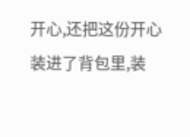开心,还把这份开心装进了背包里,装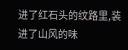进了红石头的纹路里,装进了山风的味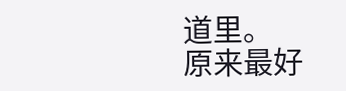道里。
原来最好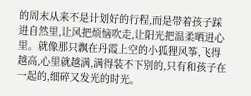的周末从来不是计划好的行程,而是带着孩子踩进自然里,让风把烦恼吹走,让阳光把温柔晒进心里。就像那只飘在丹霞上空的小狐狸风筝,飞得越高,心里就越满,满得装不下别的,只有和孩子在一起的,细碎又发光的时光。